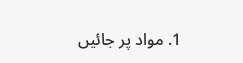1. مواد پر جائیں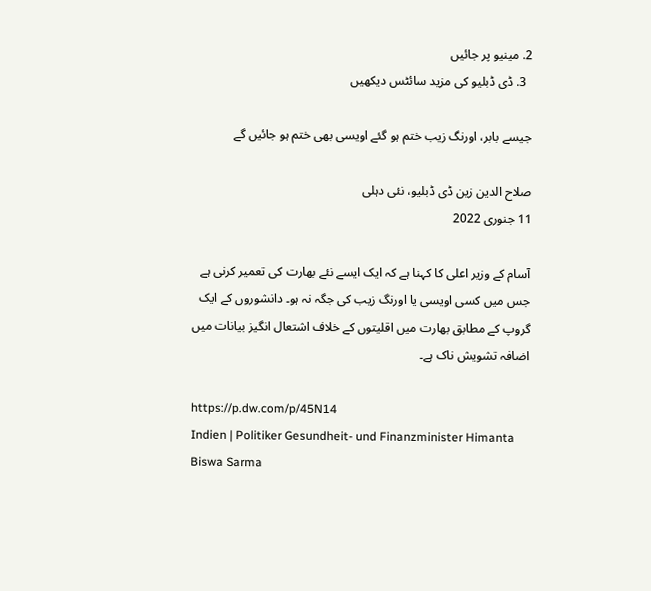2. مینیو پر جائیں
  3. ڈی ڈبلیو کی مزید سائٹس دیکھیں

جیسے بابر، اورنگ زیب ختم ہو گئے اویسی بھی ختم ہو جائیں گے

صلاح الدین زین ڈی ڈبلیو، نئی دہلی
11 جنوری 2022

آسام کے وزیر اعلی کا کہنا ہے کہ ایک ایسے نئے بھارت کی تعمیر کرنی ہے جس میں کسی اویسی یا اورنگ زیب کی جگہ نہ ہو۔ دانشوروں کے ایک گروپ کے مطابق بھارت میں اقلیتوں کے خلاف اشتعال انگیز بیانات میں اضافہ تشویش ناک ہے۔

https://p.dw.com/p/45N14
Indien | Politiker Gesundheit- und Finanzminister Himanta Biswa Sarma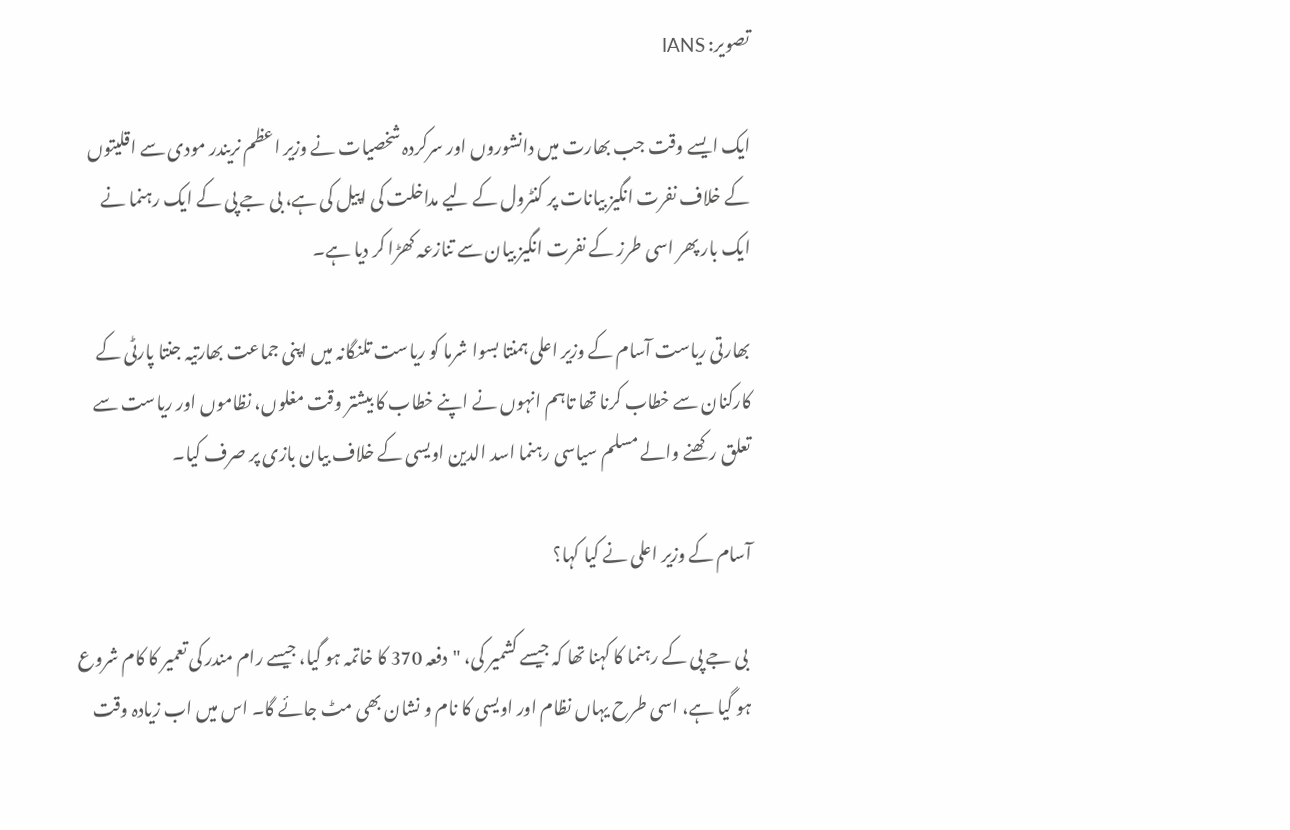تصویر: IANS

ایک ایسے وقت جب بھارت میں دانشوروں اور سرکردہ شخصیات نے وزیر اعظم نریندر مودی سے اقلیتوں کے خلاف نفرت انگيز بیانات پر کنٹرول کے لیے مداخلت کی اپیل کی ہے، بی جے پی کے ایک رہنما نے ایک بار پھر اسی طرز کے نفرت انگیز بیان سے تنازعہ کھڑا کر دیا ہے۔

بھارتی ریاست آسام کے وزیر اعلی ہمنتا بسوا شرما کو ریاست تلنگانہ میں اپنی جماعت بھارتیہ جنتا پارٹی کے کارکنان سے خطاب کرنا تھا تاہم انہوں نے اپنے خطاب کا بیشتر وقت مغلوں، نظاموں اور ریاست سے تعلق رکھنے والے مسلم سیاسی رہنما اسد الدین اویسی کے خلاف بیان بازی پر صرف کیا۔

آسام کے وزیر اعلی نے کیا کہا؟

 بی جے پی کے رہنما کا کہنا تھا کہ جیسے کشمیر کی، "دفعہ 370 کا خاتمہ ہو گيا، جیسے رام مندر کی تعمیر کا کام شروع ہو گيا ہے، اسی طرح یہاں نظام اور اویسی کا نام و نشان بھی مٹ جائے گا۔ اس میں اب زیادہ وقت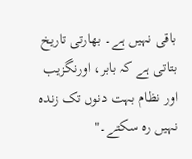باقی نہیں ہے۔ بھارتی تاریخ بتاتی ہے کہ بابر، اورنگزیب اور نظام بہت دنوں تک زندہ نہیں رہ سکتے۔"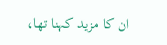ان کا مزید کہنا تھا،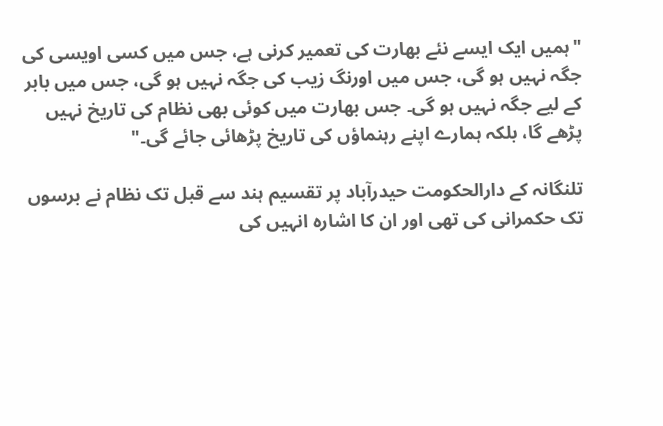"ہمیں ایک ایسے نئے بھارت کی تعمیر کرنی ہے، جس میں کسی اویسی کی جگہ نہیں ہو گی، جس میں اورنگ زیب کی جگہ نہیں ہو گی، جس میں بابر کے لیے جگہ نہیں ہو گی۔ جس بھارت میں کوئی بھی نظام کی تاریخ نہیں پڑھے گا، بلکہ ہمارے اپنے رہنماؤں کی تاریخ پڑھائی جائے گی۔"

تلنگانہ کے دارالحکومت حیدرآباد پر تقسیم ہند سے قبل تک نظام نے برسوں تک حکمرانی کی تھی اور ان کا اشارہ انہیں کی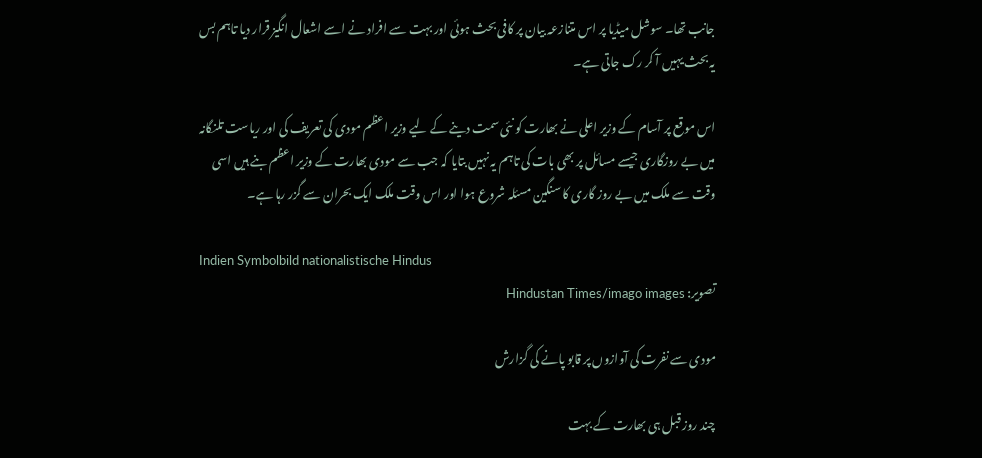جانب تھا۔ سوشل میڈیا پر اس متنازعہ بیان پر کافی بحث ہوئی اور بہت سے افراد نے اسے اشعال انگیز قرار دیا تاہم بس یہ بحث یہیں آ کر رک جاتی ہے۔

اس موقع پر آسام کے وزیر اعلی نے بھارت کو نئی سمت دینے کے لیے وزیر اعظم مودی کی تعریف کی اور ریاست تلنگانہ میں بے روزگاری جیسے مسائل پر بھی بات کی تاہم یہ نہیں بتایا کہ جب سے مودی بھارت کے وزیر اعظم بنے ہیں اسی وقت سے ملک میں بے روز گاری کا سنگین مسئلہ شروع ہوا اور اس وقت ملک ایک بحران سے گزر رہا ہے۔

Indien Symbolbild nationalistische Hindus
تصویر: Hindustan Times/imago images

مودی سے نفرت کی آوازوں پر قابو پانے کی گزارش

چند روز قبل ہی بھارت کے بہت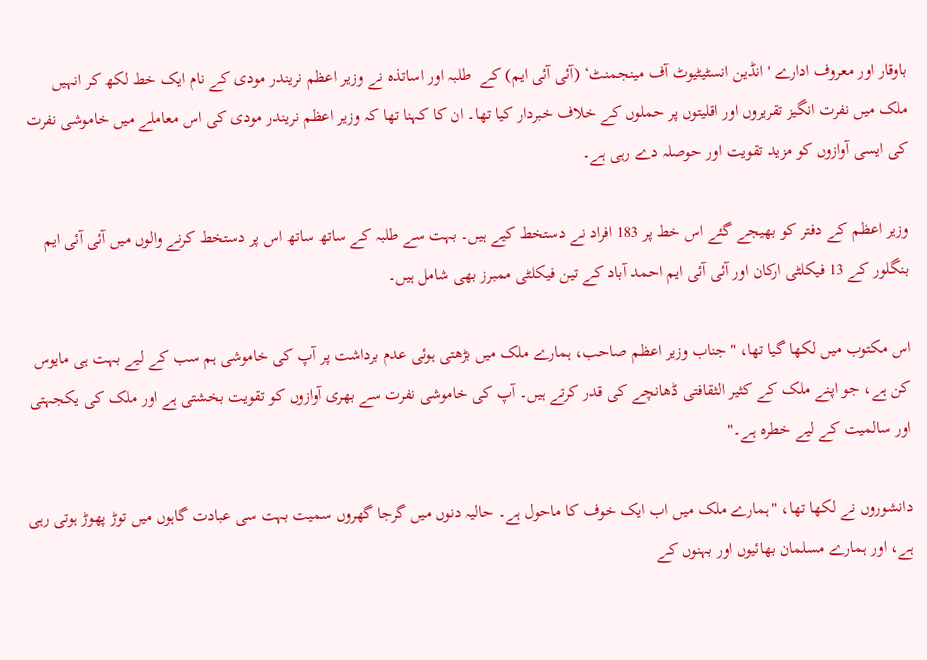باوقار اور معروف ادارے 'انڈین انسٹیٹیوٹ آف مینجمنٹ‘ (آئی آئی ایم) کے  طلبہ اور اساتذہ نے وزیر اعظم نریندر مودی کے نام ایک خط لکھ کر انہیں ملک میں نفرت انگیز تقریروں اور اقلیتوں پر حملوں کے خلاف خبردار کیا تھا۔ ان کا کہنا تھا کہ وزیر اعظم نریندر مودی کی اس معاملے میں خاموشی نفرت کی ایسی آوازوں کو مزید تقویت اور حوصلہ دے رہی ہے۔

وزیر اعظم کے دفتر کو بھیجے گئے اس خط پر 183 افراد نے دستخط کیے ہیں۔ بہت سے طلبہ کے ساتھ ساتھ اس پر دستخط کرنے والوں میں آئی آئی ایم بنگلور کے 13 فیکلٹی ارکان اور آئی آئی ایم احمد آباد کے تین فیکلٹی ممبرز بھی شامل ہیں۔

اس مکتوب میں لکھا گیا تھا، "جناب وزیر اعظم صاحب، ہمارے ملک میں بڑھتی ہوئی عدم برداشت پر آپ کی خاموشی ہم سب کے لیے بہت ہی مایوس کن ہے، جو اپنے ملک کے کثیر الثقافتی ڈھانچے کی قدر کرتے ہیں۔ آپ کی خاموشی نفرت سے بھری آوازوں کو تقویت بخشتی ہے اور ملک کی یکجہتی اور سالمیت کے لیے خطرہ ہے۔"

دانشوروں نے لکھا تھا، "ہمارے ملک میں اب ایک خوف کا ماحول ہے۔ حالیہ دنوں میں گرجا گھروں سمیت بہت سی عبادت گاہوں میں توڑ پھوڑ ہوتی رہی ہے، اور ہمارے مسلمان بھائیوں اور بہنوں کے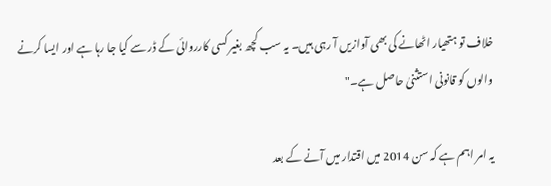خلاف تو ہتھیار اٹھانے کی بھی آوازیں آ رہی ہیں۔ یہ سب کچھ بغیر کسی کارروائی کے ڈر سے کیا جا رہا ہے اور ایسا کرنے والوں کو قانونی استثنیٰ حاصل ہے۔"

یہ امر اہم ہے کہ سن 2014 میں اقتدار میں آنے کے بعد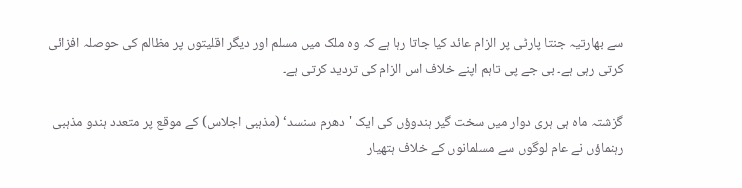سے بھارتیہ جنتا پارٹی پر الزام عائد کیا جاتا رہا ہے کہ وہ ملک میں مسلم اور دیگر اقلیتوں پر مظالم کی حوصلہ افزائی کرتی رہی ہے۔ بی جے پی تاہم اپنے خلاف اس الزام کی تردید کرتی ہے۔

گزشتہ ماہ ہی ہری دوار میں سخت گیر ہندوؤں کی ایک 'دھرم سنسد‘ (مذہبی اجلاس) کے موقع پر متعدد ہندو مذہبی رہنماؤں نے عام لوگوں سے مسلمانوں کے خلاف ہتھیار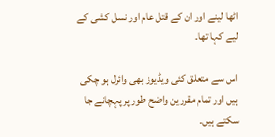اٹھا لینے اور ان کے قتل عام اور نسل کشی کے لیے کہا تھا۔

اس سے متعلق کئی ویڈیوز بھی وائرل ہو چکی ہیں اور تمام مقررین واضح طور پر پہچانے جا سکتے ہیں۔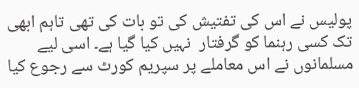پولیس نے اس کی تفتیش کی تو بات کی تھی تاہم ابھی تک کسی رہنما کو گرفتار  نہیں کیا گيا ہے۔ اسی لیے مسلمانوں نے اس معاملے پر سپریم کورٹ سے رجوع کیا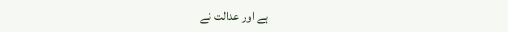ہے اور عدالت نے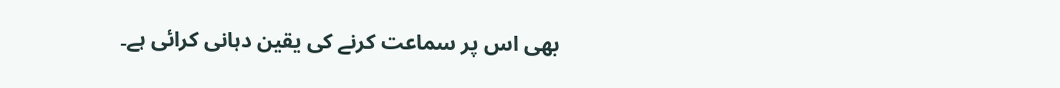بھی اس پر سماعت کرنے کی یقین دہانی کرائی ہے۔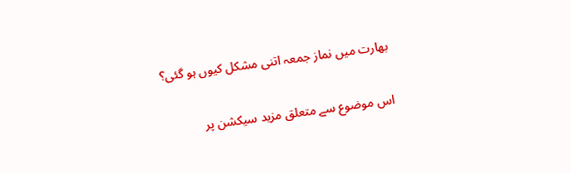بھارت میں نماز جمعہ اتنی مشکل کیوں ہو گئی؟

اس موضوع سے متعلق مزید سیکشن پر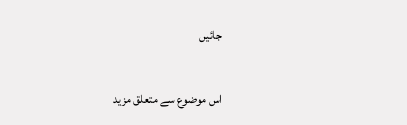جائیں

اس موضوع سے متعلق مزید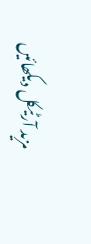مزید آرٹیکل دیکھائیں